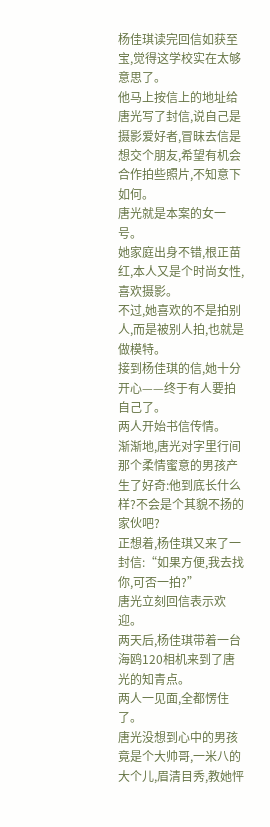杨佳琪读完回信如获至宝,觉得这学校实在太够意思了。
他马上按信上的地址给唐光写了封信,说自己是摄影爱好者,冒昧去信是想交个朋友,希望有机会合作拍些照片,不知意下如何。
唐光就是本案的女一号。
她家庭出身不错,根正苗红,本人又是个时尚女性,喜欢摄影。
不过,她喜欢的不是拍别人,而是被别人拍,也就是做模特。
接到杨佳琪的信,她十分开心——终于有人要拍自己了。
两人开始书信传情。
渐渐地,唐光对字里行间那个柔情蜜意的男孩产生了好奇:他到底长什么样?不会是个其貌不扬的家伙吧?
正想着,杨佳琪又来了一封信:“如果方便,我去找你,可否一拍?”
唐光立刻回信表示欢迎。
两天后,杨佳琪带着一台海鸥120相机来到了唐光的知青点。
两人一见面,全都愣住了。
唐光没想到心中的男孩竟是个大帅哥,一米八的大个儿,眉清目秀,教她怦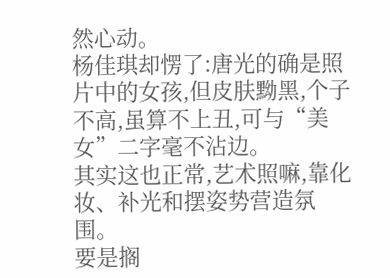然心动。
杨佳琪却愣了:唐光的确是照片中的女孩,但皮肤黝黑,个子不高,虽算不上丑,可与“美女”二字毫不沾边。
其实这也正常,艺术照嘛,靠化妆、补光和摆姿势营造氛围。
要是搁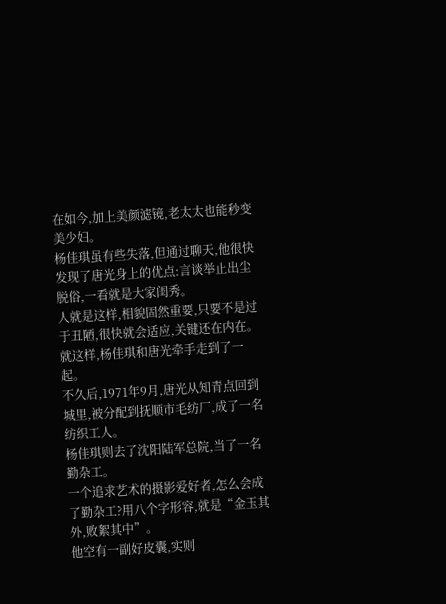在如今,加上美颜滤镜,老太太也能秒变美少妇。
杨佳琪虽有些失落,但通过聊天,他很快发现了唐光身上的优点:言谈举止出尘脱俗,一看就是大家闺秀。
人就是这样,相貌固然重要,只要不是过于丑陋,很快就会适应,关键还在内在。
就这样,杨佳琪和唐光牵手走到了一起。
不久后,1971年9月,唐光从知青点回到城里,被分配到抚顺市毛纺厂,成了一名纺织工人。
杨佳琪则去了沈阳陆军总院,当了一名勤杂工。
一个追求艺术的摄影爱好者,怎么会成了勤杂工?用八个字形容,就是“金玉其外,败絮其中”。
他空有一副好皮囊,实则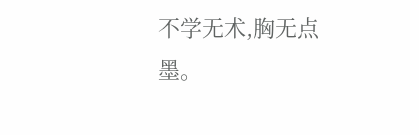不学无术,胸无点墨。